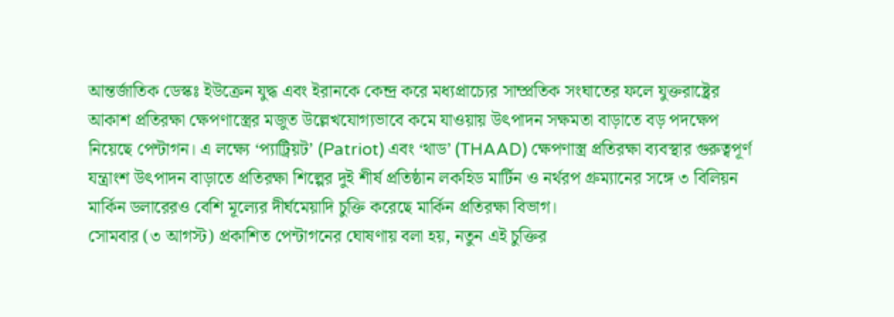আন্তর্জাতিক ডেস্কঃ ইউক্রেন যুদ্ধ এবং ইরানকে কেন্দ্র করে মধ্যপ্রাচ্যের সাম্প্রতিক সংঘাতের ফলে যুক্তরাষ্ট্রের আকাশ প্রতিরক্ষা ক্ষেপণাস্ত্রের মজুত উল্লেখযোগ্যভাবে কমে যাওয়ায় উৎপাদন সক্ষমতা বাড়াতে বড় পদক্ষেপ নিয়েছে পেন্টাগন। এ লক্ষ্যে ‘প্যাট্রিয়ট’ (Patriot) এবং ‘থাড’ (THAAD) ক্ষেপণাস্ত্র প্রতিরক্ষা ব্যবস্থার গুরুত্বপূর্ণ যন্ত্রাংশ উৎপাদন বাড়াতে প্রতিরক্ষা শিল্পের দুই শীর্ষ প্রতিষ্ঠান লকহিড মার্টিন ও নর্থরপ গ্রুম্যানের সঙ্গে ৩ বিলিয়ন মার্কিন ডলারেরও বেশি মূল্যের দীর্ঘমেয়াদি চুক্তি করেছে মার্কিন প্রতিরক্ষা বিভাগ।
সোমবার (৩ আগস্ট) প্রকাশিত পেন্টাগনের ঘোষণায় বলা হয়, নতুন এই চুক্তির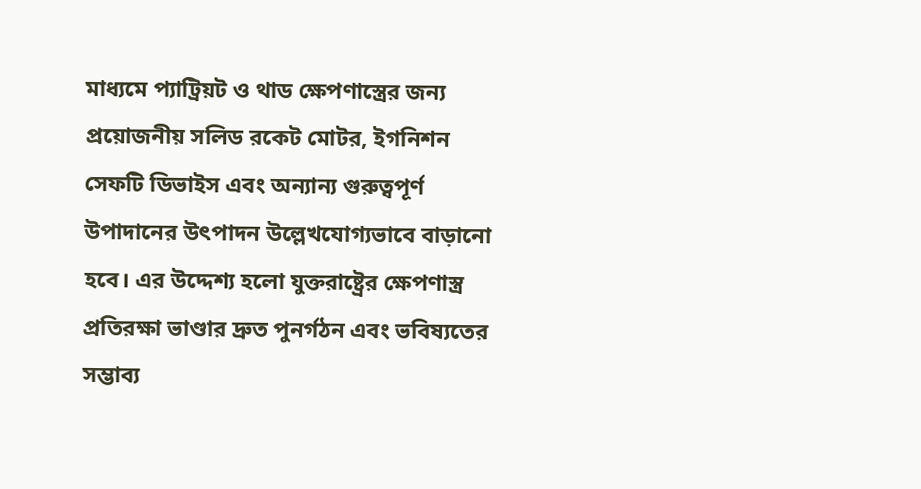মাধ্যমে প্যাট্রিয়ট ও থাড ক্ষেপণাস্ত্রের জন্য প্রয়োজনীয় সলিড রকেট মোটর, ইগনিশন সেফটি ডিভাইস এবং অন্যান্য গুরুত্বপূর্ণ উপাদানের উৎপাদন উল্লেখযোগ্যভাবে বাড়ানো হবে। এর উদ্দেশ্য হলো যুক্তরাষ্ট্রের ক্ষেপণাস্ত্র প্রতিরক্ষা ভাণ্ডার দ্রুত পুনর্গঠন এবং ভবিষ্যতের সম্ভাব্য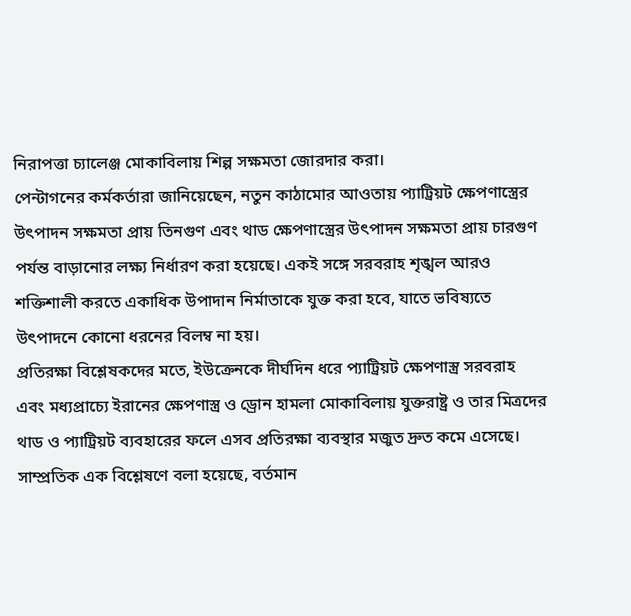নিরাপত্তা চ্যালেঞ্জ মোকাবিলায় শিল্প সক্ষমতা জোরদার করা।
পেন্টাগনের কর্মকর্তারা জানিয়েছেন, নতুন কাঠামোর আওতায় প্যাট্রিয়ট ক্ষেপণাস্ত্রের উৎপাদন সক্ষমতা প্রায় তিনগুণ এবং থাড ক্ষেপণাস্ত্রের উৎপাদন সক্ষমতা প্রায় চারগুণ পর্যন্ত বাড়ানোর লক্ষ্য নির্ধারণ করা হয়েছে। একই সঙ্গে সরবরাহ শৃঙ্খল আরও শক্তিশালী করতে একাধিক উপাদান নির্মাতাকে যুক্ত করা হবে, যাতে ভবিষ্যতে উৎপাদনে কোনো ধরনের বিলম্ব না হয়।
প্রতিরক্ষা বিশ্লেষকদের মতে, ইউক্রেনকে দীর্ঘদিন ধরে প্যাট্রিয়ট ক্ষেপণাস্ত্র সরবরাহ এবং মধ্যপ্রাচ্যে ইরানের ক্ষেপণাস্ত্র ও ড্রোন হামলা মোকাবিলায় যুক্তরাষ্ট্র ও তার মিত্রদের থাড ও প্যাট্রিয়ট ব্যবহারের ফলে এসব প্রতিরক্ষা ব্যবস্থার মজুত দ্রুত কমে এসেছে। সাম্প্রতিক এক বিশ্লেষণে বলা হয়েছে, বর্তমান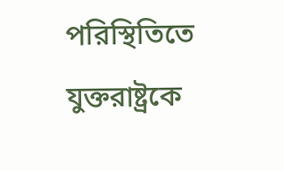পরিস্থিতিতে যুক্তরাষ্ট্রকে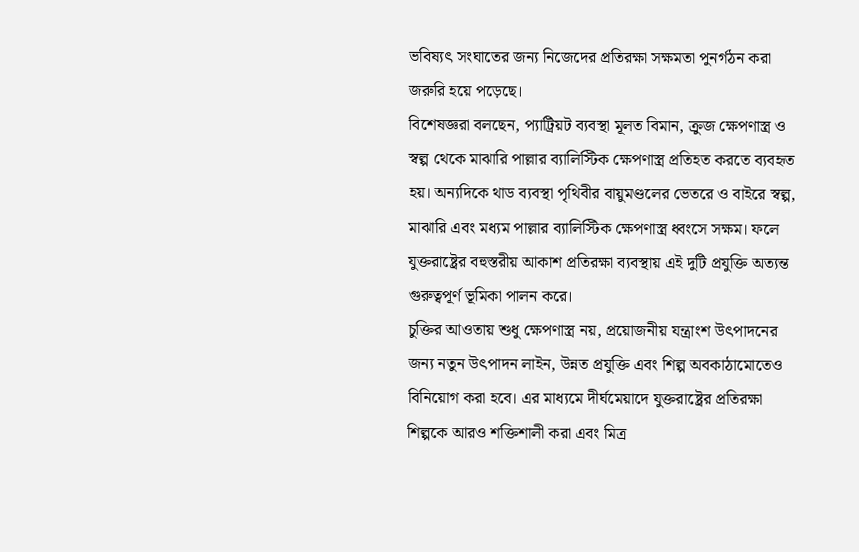ভবিষ্যৎ সংঘাতের জন্য নিজেদের প্রতিরক্ষা সক্ষমতা পুনর্গঠন করা জরুরি হয়ে পড়েছে।
বিশেষজ্ঞরা বলছেন, প্যাট্রিয়ট ব্যবস্থা মূলত বিমান, ক্রুজ ক্ষেপণাস্ত্র ও স্বল্প থেকে মাঝারি পাল্লার ব্যালিস্টিক ক্ষেপণাস্ত্র প্রতিহত করতে ব্যবহৃত হয়। অন্যদিকে থাড ব্যবস্থা পৃথিবীর বায়ুমণ্ডলের ভেতরে ও বাইরে স্বল্প, মাঝারি এবং মধ্যম পাল্লার ব্যালিস্টিক ক্ষেপণাস্ত্র ধ্বংসে সক্ষম। ফলে যুক্তরাষ্ট্রের বহুস্তরীয় আকাশ প্রতিরক্ষা ব্যবস্থায় এই দুটি প্রযুক্তি অত্যন্ত গুরুত্বপূর্ণ ভূমিকা পালন করে।
চুক্তির আওতায় শুধু ক্ষেপণাস্ত্র নয়, প্রয়োজনীয় যন্ত্রাংশ উৎপাদনের জন্য নতুন উৎপাদন লাইন, উন্নত প্রযুক্তি এবং শিল্প অবকাঠামোতেও বিনিয়োগ করা হবে। এর মাধ্যমে দীর্ঘমেয়াদে যুক্তরাষ্ট্রের প্রতিরক্ষা শিল্পকে আরও শক্তিশালী করা এবং মিত্র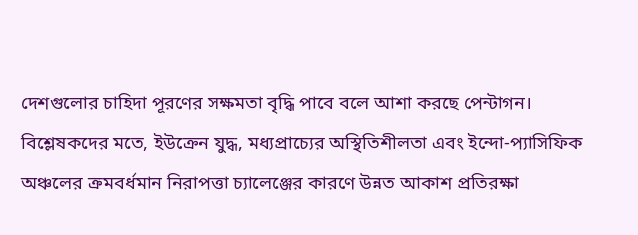দেশগুলোর চাহিদা পূরণের সক্ষমতা বৃদ্ধি পাবে বলে আশা করছে পেন্টাগন।
বিশ্লেষকদের মতে, ইউক্রেন যুদ্ধ, মধ্যপ্রাচ্যের অস্থিতিশীলতা এবং ইন্দো-প্যাসিফিক অঞ্চলের ক্রমবর্ধমান নিরাপত্তা চ্যালেঞ্জের কারণে উন্নত আকাশ প্রতিরক্ষা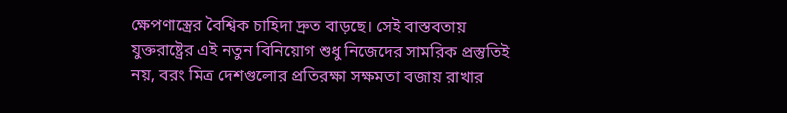ক্ষেপণাস্ত্রের বৈশ্বিক চাহিদা দ্রুত বাড়ছে। সেই বাস্তবতায় যুক্তরাষ্ট্রের এই নতুন বিনিয়োগ শুধু নিজেদের সামরিক প্রস্তুতিই নয়, বরং মিত্র দেশগুলোর প্রতিরক্ষা সক্ষমতা বজায় রাখার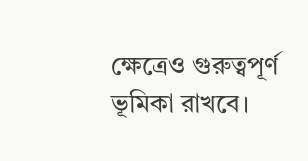ক্ষেত্রেও গুরুত্বপূর্ণ ভূমিকা রাখবে।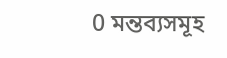0 মন্তব্যসমূহ